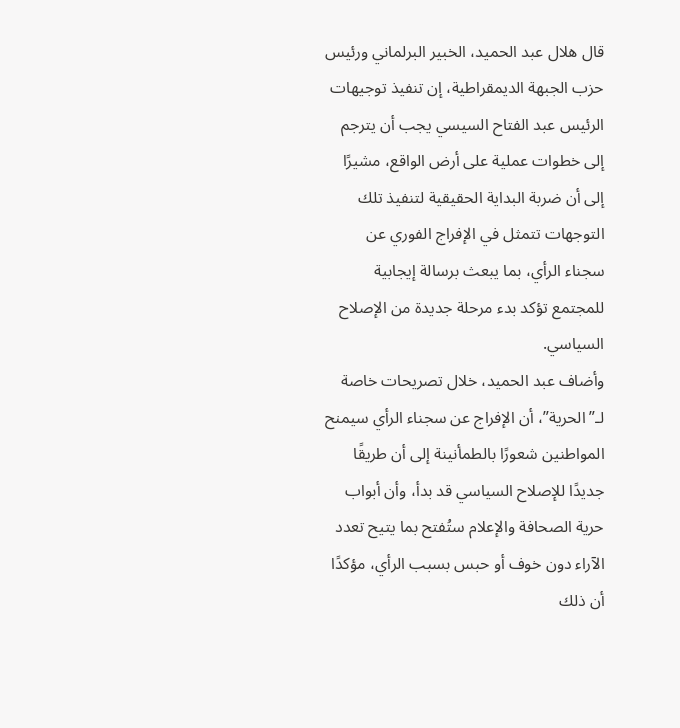قال هلال عبد الحميد، الخبير البرلماني ورئيس حزب الجبهة الديمقراطية، إن تنفيذ توجيهات الرئيس عبد الفتاح السيسي يجب أن يترجم إلى خطوات عملية على أرض الواقع، مشيرًا إلى أن ضربة البداية الحقيقية لتنفيذ تلك التوجهات تتمثل في الإفراج الفوري عن سجناء الرأي، بما يبعث برسالة إيجابية للمجتمع تؤكد بدء مرحلة جديدة من الإصلاح السياسي.
وأضاف عبد الحميد، خلال تصريحات خاصة لـ”الحرية”، أن الإفراج عن سجناء الرأي سيمنح المواطنين شعورًا بالطمأنينة إلى أن طريقًا جديدًا للإصلاح السياسي قد بدأ، وأن أبواب حرية الصحافة والإعلام ستُفتح بما يتيح تعدد الآراء دون خوف أو حبس بسبب الرأي، مؤكدًا أن ذلك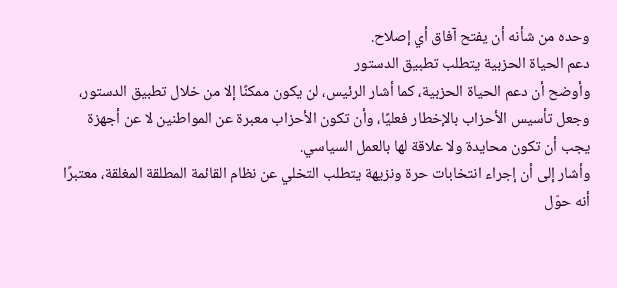وحده من شأنه أن يفتح آفاق أي إصلاح.
دعم الحياة الحزبية يتطلب تطبيق الدستور
وأوضح أن دعم الحياة الحزبية، كما أشار الرئيس، لن يكون ممكنًا إلا من خلال تطبيق الدستور، وجعل تأسيس الأحزاب بالإخطار فعليًا، وأن تكون الأحزاب معبرة عن المواطنين لا عن أجهزة يجب أن تكون محايدة ولا علاقة لها بالعمل السياسي.
وأشار إلى أن إجراء انتخابات حرة ونزيهة يتطلب التخلي عن نظام القائمة المطلقة المغلقة، معتبرًا أنه حوّل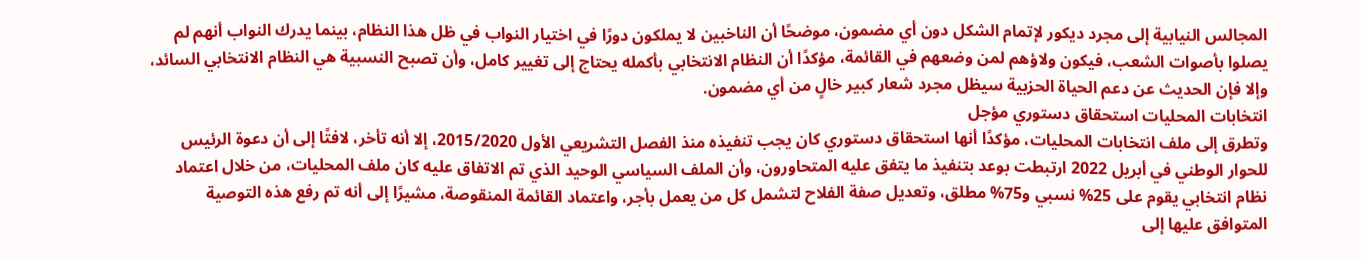المجالس النيابية إلى مجرد ديكور لإتمام الشكل دون أي مضمون، موضحًا أن الناخبين لا يملكون دورًا في اختيار النواب في ظل هذا النظام، بينما يدرك النواب أنهم لم يصلوا بأصوات الشعب، فيكون ولاؤهم لمن وضعهم في القائمة، مؤكدًا أن النظام الانتخابي بأكمله يحتاج إلى تغيير كامل، وأن تصبح النسبية هي النظام الانتخابي السائد، وإلا فإن الحديث عن دعم الحياة الحزبية سيظل مجرد شعار كبير خالٍ من أي مضمون.
انتخابات المحليات استحقاق دستوري مؤجل
وتطرق إلى ملف انتخابات المحليات، مؤكدًا أنها استحقاق دستوري كان يجب تنفيذه منذ الفصل التشريعي الأول 2015/2020، إلا أنه تأخر، لافتًا إلى أن دعوة الرئيس للحوار الوطني في أبريل 2022 ارتبطت بوعد بتنفيذ ما يتفق عليه المتحاورون، وأن الملف السياسي الوحيد الذي تم الاتفاق عليه كان ملف المحليات، من خلال اعتماد نظام انتخابي يقوم على 25% نسبي و75% مطلق، وتعديل صفة الفلاح لتشمل كل من يعمل بأجر، واعتماد القائمة المنقوصة، مشيرًا إلى أنه تم رفع هذه التوصية المتوافق عليها إلى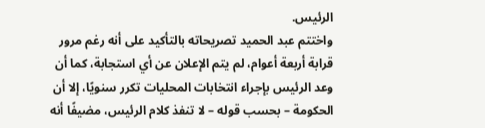الرئيس.
واختتم عبد الحميد تصريحاته بالتأكيد على أنه رغم مرور قرابة أربعة أعوام، لم يتم الإعلان عن أي استجابة، كما أن وعد الرئيس بإجراء انتخابات المحليات تكرر سنويًا، إلا أن الحكومة – بحسب قوله – لا تنفذ كلام الرئيس، مضيفًا أنه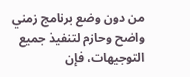من دون وضع برنامج زمني واضح وحازم لتنفيذ جميع التوجيهات، فإن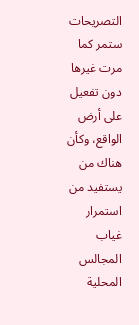التصريحات ستمر كما مرت غيرها دون تفعيل على أرض الواقع، وكأن هناك من يستفيد من استمرار غياب المجالس المحلية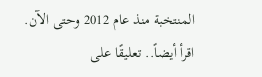المنتخبة منذ عام 2012 وحتى الآن.
اقرأ أيضاً.. تعليقًا على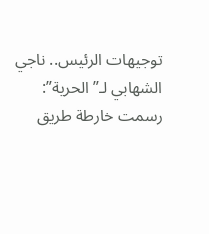توجيهات الرئيس.. ناجي الشهابي لـ”الحرية”: رسمت خارطة طريق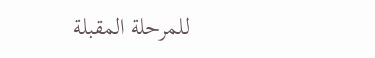للمرحلة المقبلة